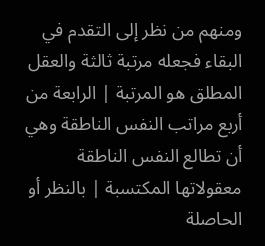ومنهم من نظر إلى التقدم في البقاء فجعله مرتبة ثالثة والعقل المطلق هو المرتبة | الرابعة من أربع مراتب النفس الناطقة وهي أن تطالع النفس الناطقة معقولاتها المكتسبة | بالنظر أو الحاصلة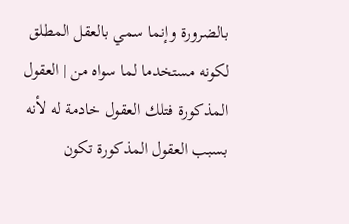بالضرورة وإنما سمي بالعقل المطلق لكونه مستخدما لما سواه من | العقول المذكورة فتلك العقول خادمة له لأنه بسبب العقول المذكورة تكون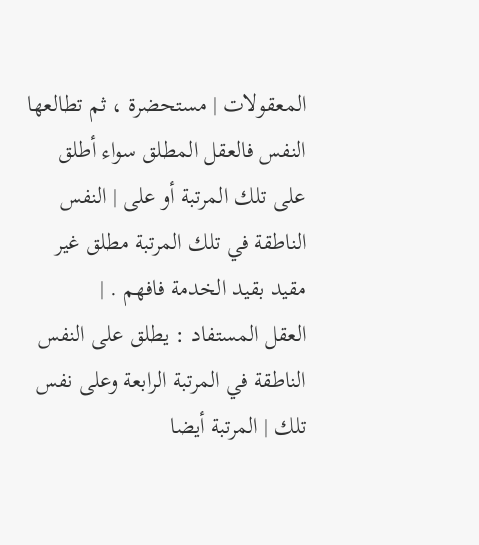المعقولات | مستحضرة ، ثم تطالعها النفس فالعقل المطلق سواء أطلق على تلك المرتبة أو على | النفس الناطقة في تلك المرتبة مطلق غير مقيد بقيد الخدمة فافهم . |
العقل المستفاد : يطلق على النفس الناطقة في المرتبة الرابعة وعلى نفس تلك | المرتبة أيضا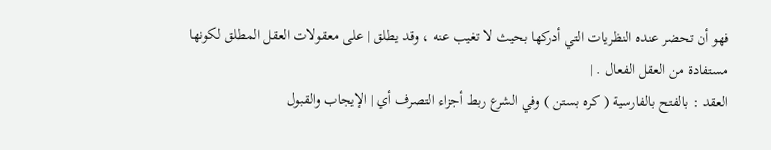فهو أن تحضر عنده النظريات التي أدركها بحيث لا تغيب عنه ، وقد يطلق | على معقولات العقل المطلق لكونها مستفادة من العقل الفعال . |
العقد : بالفتح بالفارسية ( كره بستن ) وفي الشرع ربط أجزاء التصرف أي | الإيجاب والقبول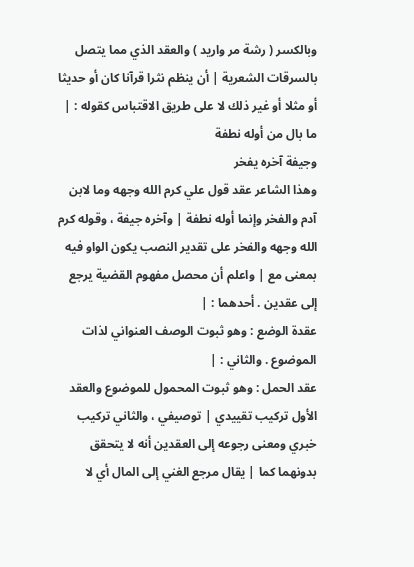وبالكسر ( رشة مر واريد ) والعقد الذي مما يتصل بالسرقات الشعرية | أن ينظم نثرا قرآنا كان أو حديثا أو مثلا أو غير ذلك لا على طريق الاقتباس كقوله : |
ما بال من أوله نطفة
وجيفة آخره يفخر
وهذا الشاعر عقد قول علي كرم الله وجهه وما لابن آدم والفخر وإنما أوله نطفة | وآخره جيفة ، وقوله كرم الله وجهه والفخر على تقدير النصب يكون الواو فيه بمعنى مع | واعلم أن محصل مفهوم القضية يرجع إلى عقدين . أحدهما : |
عقدة الوضع : وهو ثبوت الوصف العنواني لذات الموضوع . والثاني : |
عقد الحمل : وهو ثبوت المحمول للموضوع والعقد الأول تركيب تقييدي | توصيفي ، والثاني تركيب خبري ومعنى رجوعه إلى العقدين أنه لا يتحقق بدونهما كما | يقال مرجع الغني إلى المال أي لا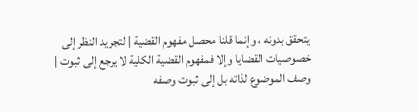يتحقق بدونه ، وإنما قلنا محصل مفهوم القضية | لتجريد النظر إلى خصوصيات القضايا وإلا فمفهوم القضية الكلية لا يرجع إلى ثبوت | وصف الموضوع لذاته بل إلى ثبوت وصفه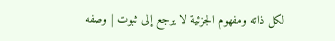لكل ذاته ومفهوم الجزئية لا يرجع إلى ثبوت | وصفه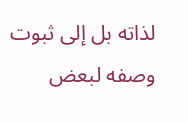لذاته بل إلى ثبوت وصفه لبعض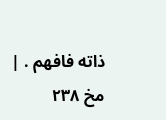ذاته فافهم . |
مخ ۲۳۸